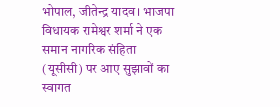भोपाल, जीतेन्द्र यादव। भाजपा विधायक रामेश्वर शर्मा ने एक समान नागरिक संहिता (यूसीसी) पर आए सुझावों का स्वागत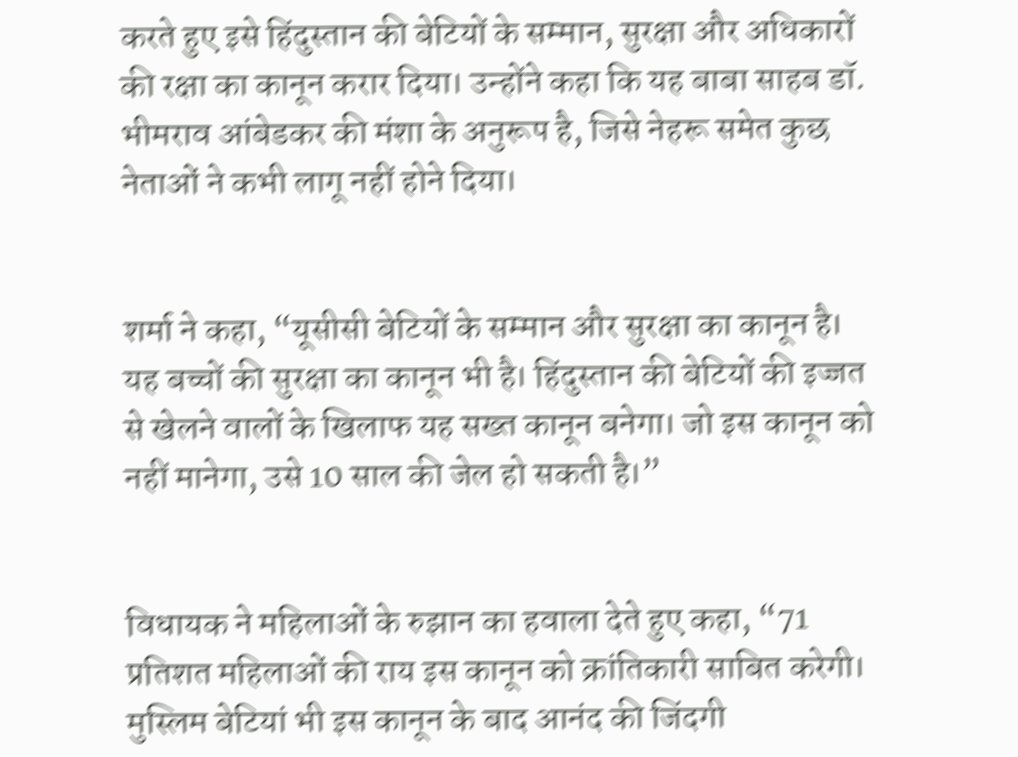करते हुए इसे हिंदुस्तान की बेटियों के सम्मान, सुरक्षा और अधिकारों की रक्षा का कानून करार दिया। उन्होंने कहा कि यह बाबा साहब डॉ. भीमराव आंबेडकर की मंशा के अनुरूप है, जिसे नेहरू समेत कुछ नेताओं ने कभी लागू नहीं होने दिया।


शर्मा ने कहा, “यूसीसी बेटियों के सम्मान और सुरक्षा का कानून है। यह बच्चों की सुरक्षा का कानून भी है। हिंदुस्तान की बेटियों की इज्जत से खेलने वालों के खिलाफ यह सख्त कानून बनेगा। जो इस कानून को नहीं मानेगा, उसे 10 साल की जेल हो सकती है।”


विधायक ने महिलाओं के रुझान का हवाला देते हुए कहा, “71 प्रतिशत महिलाओं की राय इस कानून को क्रांतिकारी साबित करेगी। मुस्लिम बेटियां भी इस कानून के बाद आनंद की जिंदगी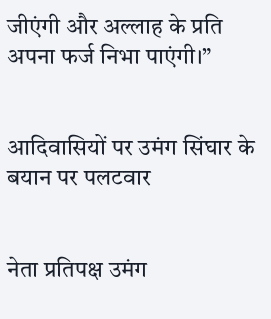जीएंगी और अल्लाह के प्रति अपना फर्ज निभा पाएंगी।”


आदिवासियों पर उमंग सिंघार के बयान पर पलटवार


नेता प्रतिपक्ष उमंग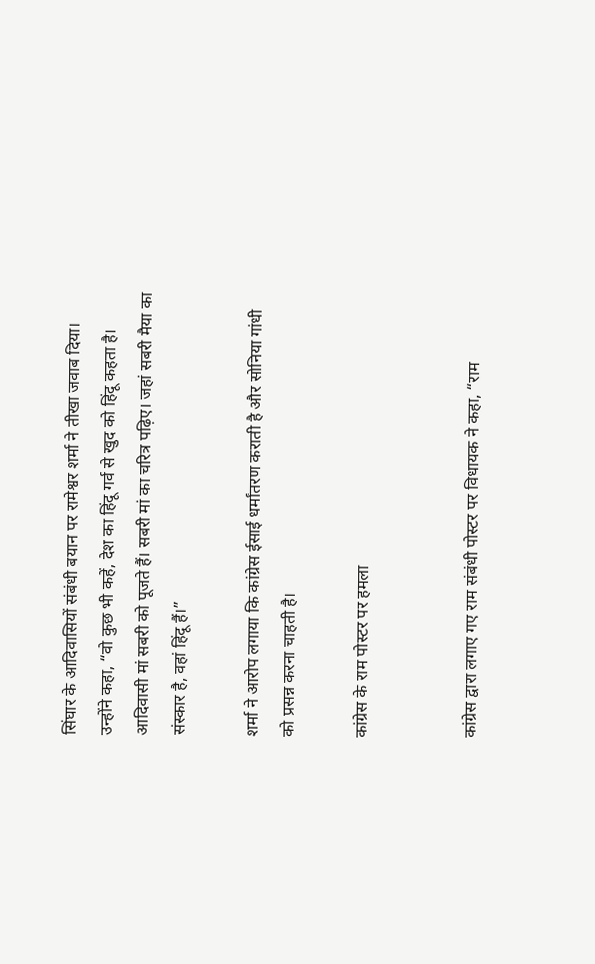सिंघार के आदिवासियों संबंधी बयान पर रामेश्वर शर्मा ने तीखा जवाब दिया। उन्होंने कहा, “वो कुछ भी कहें, देश का हिंदू गर्व से खुद को हिंदू कहता है। आदिवासी मां सबरी को पूजते हैं। सबरी मां का चरित्र पढ़िए। जहां सबरी मैया का संस्कार है, वहां हिंदू हैं।”

शर्मा ने आरोप लगाया कि कांग्रेस ईसाई धर्मांतरण कराती है और सोनिया गांधी को प्रसन्न करना चाहती है।

कांग्रेस के राम पोस्टर पर हमला


कांग्रेस द्वारा लगाए गए राम संबंधी पोस्टर पर विधायक ने कहा, “राम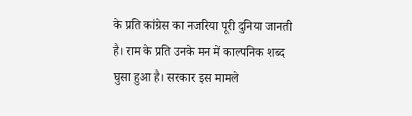के प्रति कांग्रेस का नजरिया पूरी दुनिया जानती है। राम के प्रति उनके मन में काल्पनिक शब्द घुसा हुआ है। सरकार इस मामले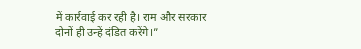में कार्रवाई कर रही है। राम और सरकार दोनों ही उन्हें दंडित करेंगे।”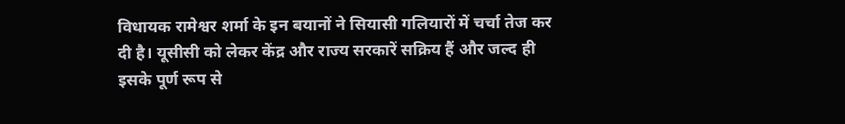विधायक रामेश्वर शर्मा के इन बयानों ने सियासी गलियारों में चर्चा तेज कर दी है। यूसीसी को लेकर केंद्र और राज्य सरकारें सक्रिय हैं और जल्द ही इसके पूर्ण रूप से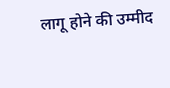लागू होने की उम्मीद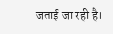जताई जा रही है।